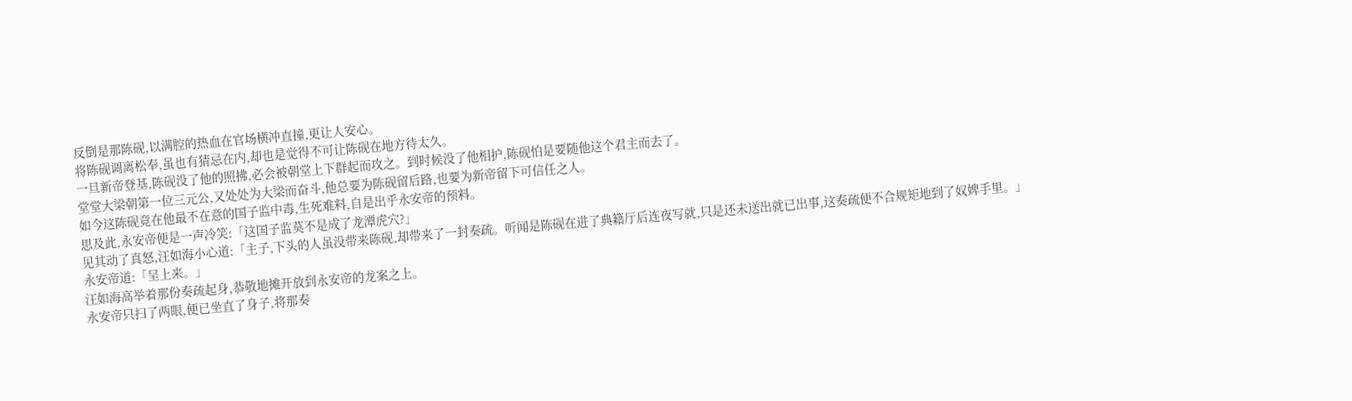反倒是那陈砚,以满腔的热血在官场横冲直撞,更让人安心。
将陈砚调离松奉,虽也有猜忌在内,却也是觉得不可让陈砚在地方待太久。
一旦新帝登基,陈砚没了他的照拂,必会被朝堂上下群起而攻之。到时候没了他相护,陈砚怕是要随他这个君主而去了。
堂堂大梁朝第一位三元公,又处处为大梁而奋斗,他总要为陈砚留后路,也要为新帝留下可信任之人。
如今这陈砚竟在他最不在意的国子监中毒,生死难料,自是出乎永安帝的预料。
思及此,永安帝便是一声冷笑:「这国子监莫不是成了龙潭虎穴?」
见其动了真怒,汪如海小心道:「主子,下头的人虽没带来陈砚,却带来了一封奏疏。听闻是陈砚在进了典籍厅后连夜写就,只是还未送出就已出事,这奏疏便不合规矩地到了奴婢手里。」
永安帝道:「呈上来。」
汪如海高举着那份奏疏起身,恭敬地摊开放到永安帝的龙案之上。
永安帝只扫了两眼,便已坐直了身子,将那奏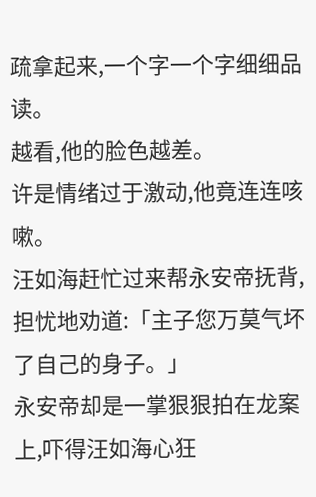疏拿起来,一个字一个字细细品读。
越看,他的脸色越差。
许是情绪过于激动,他竟连连咳嗽。
汪如海赶忙过来帮永安帝抚背,担忧地劝道:「主子您万莫气坏了自己的身子。」
永安帝却是一掌狠狠拍在龙案上,吓得汪如海心狂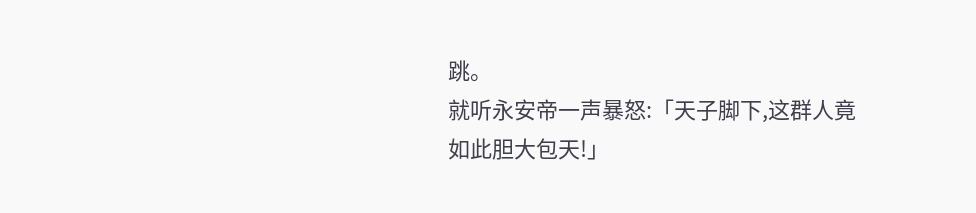跳。
就听永安帝一声暴怒:「天子脚下,这群人竟如此胆大包天!」